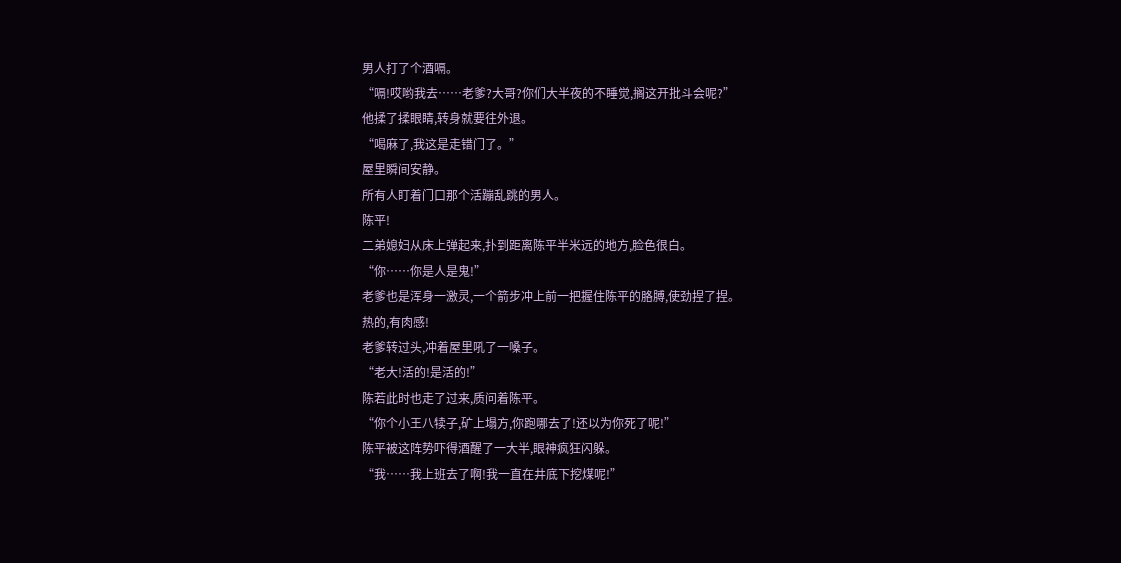男人打了个酒嗝。
“嗝!哎哟我去……老爹?大哥?你们大半夜的不睡觉,搁这开批斗会呢?”
他揉了揉眼睛,转身就要往外退。
“喝麻了,我这是走错门了。”
屋里瞬间安静。
所有人盯着门口那个活蹦乱跳的男人。
陈平!
二弟媳妇从床上弹起来,扑到距离陈平半米远的地方,脸色很白。
“你……你是人是鬼!”
老爹也是浑身一激灵,一个箭步冲上前一把握住陈平的胳膊,使劲捏了捏。
热的,有肉感!
老爹转过头,冲着屋里吼了一嗓子。
“老大!活的!是活的!”
陈若此时也走了过来,质问着陈平。
“你个小王八犊子,矿上塌方,你跑哪去了!还以为你死了呢!”
陈平被这阵势吓得酒醒了一大半,眼神疯狂闪躲。
“我……我上班去了啊!我一直在井底下挖煤呢!”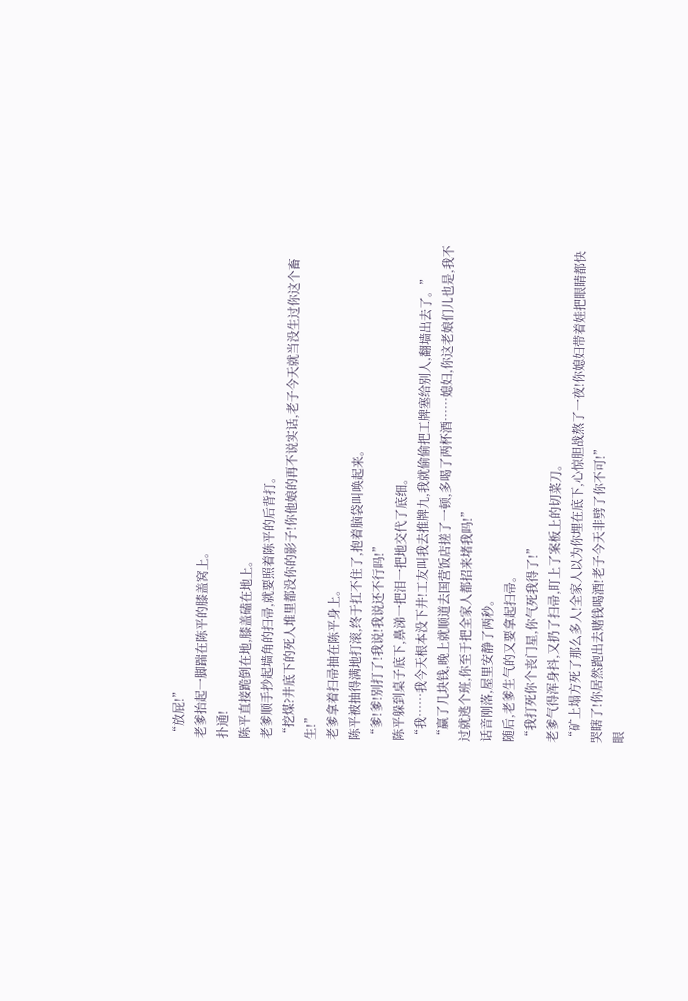“放屁!”
老爹抬起一脚踹在陈平的膝盖窝上。
扑通!
陈平直接跪倒在地,膝盖磕在地上。
老爹顺手抄起墙角的扫帚,就要照着陈平的后背打。
“挖煤?井底下的死人堆里都没你的影子!你他娘的再不说实话,老子今天就当没生过你这个畜生!”
老爹拿着扫帚抽在陈平身上。
陈平被抽得满地打滚,终于扛不住了,抱着脑袋叫唤起来。
“爹!爹!别打了!我说!我说还不行吗!”
陈平躲到桌子底下,鼻涕一把泪一把地交代了底细。
“我……我今天根本没下井!工友叫我去推牌九,我就偷偷把工牌塞给别人,翻墙出去了。”
“赢了几块钱,晚上就顺道去国营饭店搓了一顿,多喝了两杯酒……媳妇,你这老娘们儿也是,我不过就逃个班,你至于把全家人都招来堵我吗!”
话音刚落,屋里安静了两秒。
随后,老爹生气的又要拿起扫帚。
“我打死你个丧门星,你气死我得了!”
老爹气得浑身抖,又扔了扫帚,盯上了案板上的切菜刀。
“矿上塌方死了那么多人!全家人以为你埋在底下,心惊胆战熬了一夜!你媳妇带着娃把眼睛都快哭瞎了!你居然跑出去赌钱喝酒!老子今天非劈了你不可!”
眼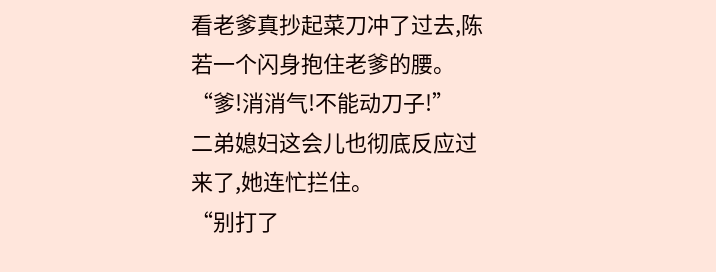看老爹真抄起菜刀冲了过去,陈若一个闪身抱住老爹的腰。
“爹!消消气!不能动刀子!”
二弟媳妇这会儿也彻底反应过来了,她连忙拦住。
“别打了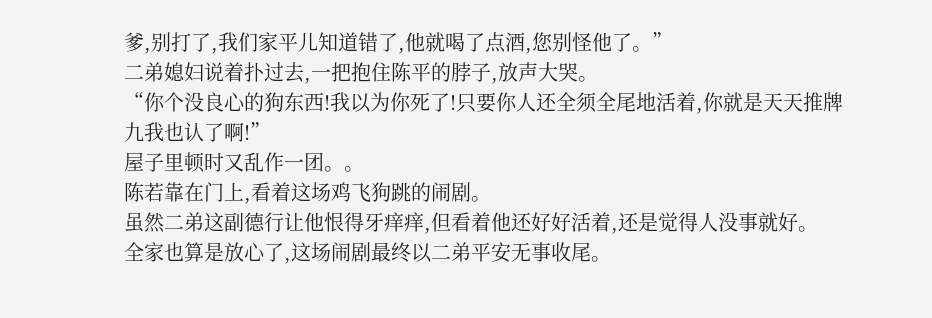爹,别打了,我们家平儿知道错了,他就喝了点酒,您别怪他了。”
二弟媳妇说着扑过去,一把抱住陈平的脖子,放声大哭。
“你个没良心的狗东西!我以为你死了!只要你人还全须全尾地活着,你就是天天推牌九我也认了啊!”
屋子里顿时又乱作一团。。
陈若靠在门上,看着这场鸡飞狗跳的闹剧。
虽然二弟这副德行让他恨得牙痒痒,但看着他还好好活着,还是觉得人没事就好。
全家也算是放心了,这场闹剧最终以二弟平安无事收尾。